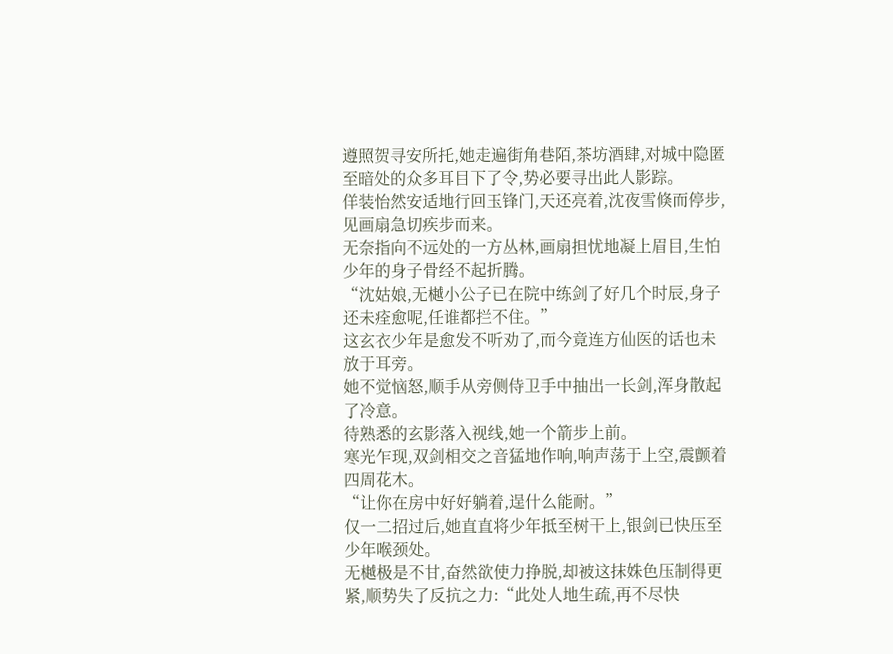遵照贺寻安所托,她走遍街角巷陌,茶坊酒肆,对城中隐匿至暗处的众多耳目下了令,势必要寻出此人影踪。
佯装怡然安适地行回玉锋门,天还亮着,沈夜雪倏而停步,见画扇急切疾步而来。
无奈指向不远处的一方丛林,画扇担忧地凝上眉目,生怕少年的身子骨经不起折腾。
“沈姑娘,无樾小公子已在院中练剑了好几个时辰,身子还未痊愈呢,任谁都拦不住。”
这玄衣少年是愈发不听劝了,而今竟连方仙医的话也未放于耳旁。
她不觉恼怒,顺手从旁侧侍卫手中抽出一长剑,浑身散起了冷意。
待熟悉的玄影落入视线,她一个箭步上前。
寒光乍现,双剑相交之音猛地作响,响声荡于上空,震颤着四周花木。
“让你在房中好好躺着,逞什么能耐。”
仅一二招过后,她直直将少年抵至树干上,银剑已快压至少年喉颈处。
无樾极是不甘,奋然欲使力挣脱,却被这抹姝色压制得更紧,顺势失了反抗之力:“此处人地生疏,再不尽快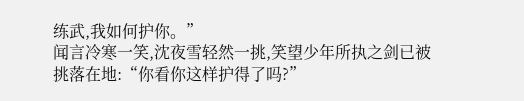练武,我如何护你。”
闻言冷寒一笑,沈夜雪轻然一挑,笑望少年所执之剑已被挑落在地:“你看你这样护得了吗?”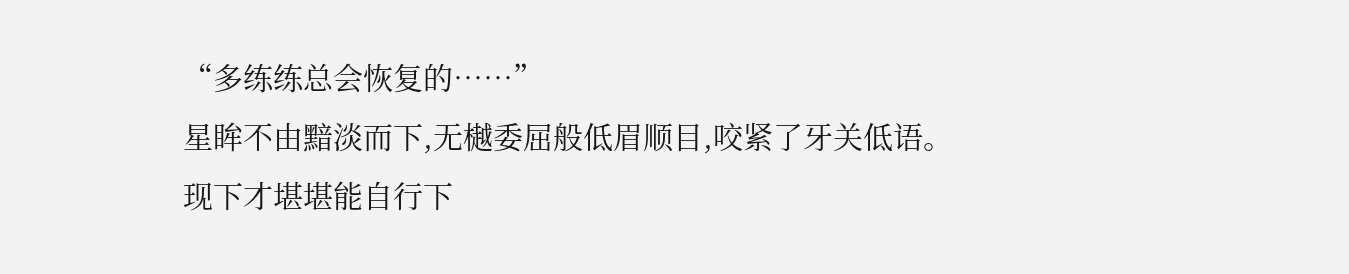“多练练总会恢复的……”
星眸不由黯淡而下,无樾委屈般低眉顺目,咬紧了牙关低语。
现下才堪堪能自行下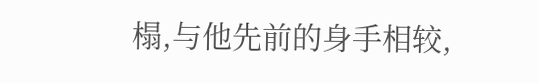榻,与他先前的身手相较,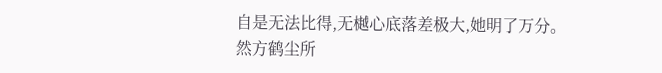自是无法比得,无樾心底落差极大,她明了万分。
然方鹤尘所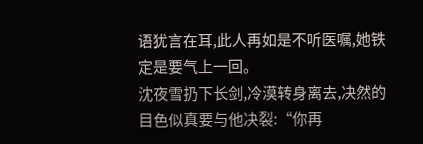语犹言在耳,此人再如是不听医嘱,她铁定是要气上一回。
沈夜雪扔下长剑,冷漠转身离去,决然的目色似真要与他决裂:“你再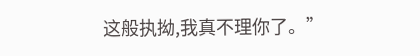这般执拗,我真不理你了。”